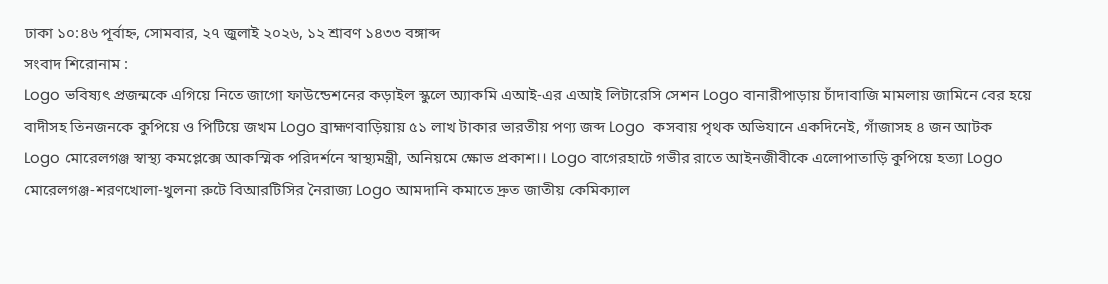ঢাকা ১০:৪৬ পূর্বাহ্ন, সোমবার, ২৭ জুলাই ২০২৬, ১২ শ্রাবণ ১৪৩৩ বঙ্গাব্দ
সংবাদ শিরোনাম :
Logo ভবিষ্যৎ প্রজন্মকে এগিয়ে নিতে জাগো ফাউন্ডেশনের কড়াইল স্কুলে অ্যাকমি এআই-এর এআই লিটারেসি সেশন Logo বানারীপাড়ায় চাঁদাবাজি মামলায় জামিনে বের হয়ে বাদীসহ তিনজনকে কুপিয়ে ও পিটিয়ে জখম Logo ব্রাহ্মণবাড়িয়ায় ৫১ লাখ টাকার ভারতীয় পণ্য জব্দ Logo  কসবায় পৃথক অভিযানে একদিনেই, গাঁজাসহ ৪ জন আটক Logo মোরেলগঞ্জ স্বাস্থ্য কমপ্লেক্সে আকস্মিক পরিদর্শনে স্বাস্থ্যমন্ত্রী, অনিয়মে ক্ষোভ প্রকাশ।। Logo বাগেরহাটে গভীর রাতে আইনজীবীকে এলোপাতাড়ি কুপিয়ে হত্যা Logo মোরেলগঞ্জ-শরণখোলা-খুলনা রুটে বিআরটিসির নৈরাজ্য Logo আমদানি কমাতে দ্রুত জাতীয় কেমিক্যাল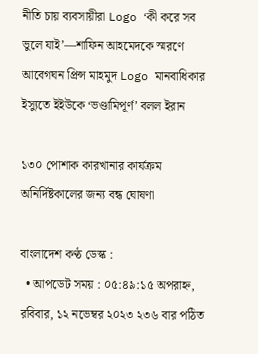নীতি চায় ব্যবসায়ীরা Logo ‘কী করে সব ভুলে যাই’—শাফিন আহমেদকে স্মরণে আবেগঘন প্রিন্স মাহমুদ Logo মানবাধিকার ইস্যুতে ইইউকে ‘ভণ্ডামিপূর্ণ’ বলল ইরান

১৩০ পোশাক কারখানার কার্যক্রম অনির্দিষ্টকালের জন্য বন্ধ ঘোষণা

বাংলাদেশ কণ্ঠ ডেস্ক :
  • আপডেট সময় : ০৫:৪৯:১৫ অপরাহ্ন, রবিবার, ১২ নভেম্বর ২০২৩ ২৩৬ বার পঠিত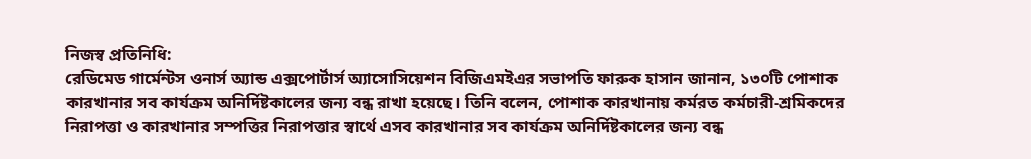নিজস্ব প্রতিনিধি:
রেডিমেড গার্মেন্টস ওনার্স অ্যান্ড এক্সপোর্টার্স অ্যাসোসিয়েশন বিজিএমইএর সভাপতি ফারুক হাসান জানান, ১৩০টি পোশাক কারখানার সব কার্যক্রম অনির্দিষ্টকালের জন্য বন্ধ রাখা হয়েছে। তিনি বলেন, পোশাক কারখানায় কর্মরত কর্মচারী-শ্রমিকদের নিরাপত্তা ও কারখানার সম্পত্তির নিরাপত্তার স্বার্থে এসব কারখানার সব কার্যক্রম অনির্দিষ্টকালের জন্য বন্ধ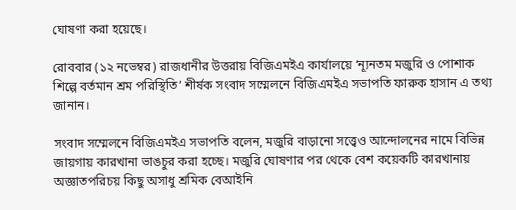ঘোষণা করা হয়েছে।

রোববার (১২ নভেম্বর) রাজধানীর উত্তরায় বিজিএমইএ কার্যালয়ে ‘ন্যূনতম মজুরি ও পোশাক শিল্পে বর্তমান শ্রম পরিস্থিতি’ শীর্ষক সংবাদ সম্মেলনে বিজিএমইএ সভাপতি ফারুক হাসান এ তথ্য জানান।

সংবাদ সম্মেলনে বিজিএমইএ সভাপতি বলেন, মজুরি বাড়ানো সত্ত্বেও আন্দোলনের নামে বিভিন্ন জায়গায় কারখানা ভাঙচুর করা হচ্ছে। মজুরি ঘোষণার পর থেকে বেশ কয়েকটি কারখানায় অজ্ঞাতপরিচয় কিছু অসাধু শ্রমিক বেআইনি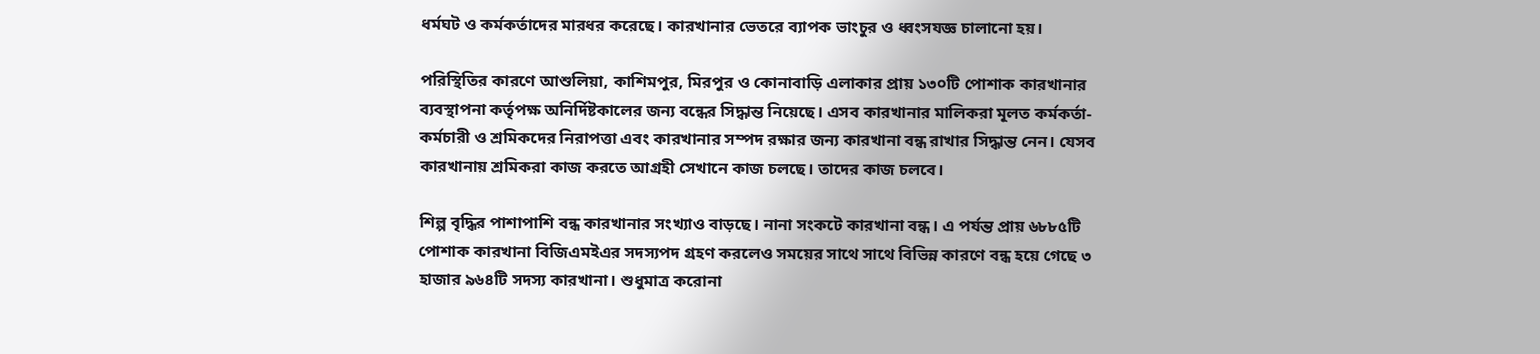ধর্মঘট ও কর্মকর্তাদের মারধর করেছে। কারখানার ভেতরে ব্যাপক ভাংচুর ও ধ্বংসযজ্ঞ চালানো হয়।

পরিস্থিতির কারণে আশুলিয়া, কাশিমপুর, মিরপুর ও কোনাবাড়ি এলাকার প্রায় ১৩০টি পোশাক কারখানার ব্যবস্থাপনা কর্তৃপক্ষ অনির্দিষ্টকালের জন্য বন্ধের সিদ্ধান্ত নিয়েছে। এসব কারখানার মালিকরা মূলত কর্মকর্তা-কর্মচারী ও শ্রমিকদের নিরাপত্তা এবং কারখানার সম্পদ রক্ষার জন্য কারখানা বন্ধ রাখার সিদ্ধান্ত নেন। যেসব কারখানায় শ্রমিকরা কাজ করতে আগ্রহী সেখানে কাজ চলছে। তাদের কাজ চলবে।

শিল্প বৃদ্ধির পাশাপাশি বন্ধ কারখানার সংখ্যাও বাড়ছে। নানা সংকটে কারখানা বন্ধ। এ পর্যন্ত প্রায় ৬৮৮৫টি পোশাক কারখানা বিজিএমইএর সদস্যপদ গ্রহণ করলেও সময়ের সাথে সাথে বিভিন্ন কারণে বন্ধ হয়ে গেছে ৩ হাজার ৯৬৪টি সদস্য কারখানা। শুধুমাত্র করোনা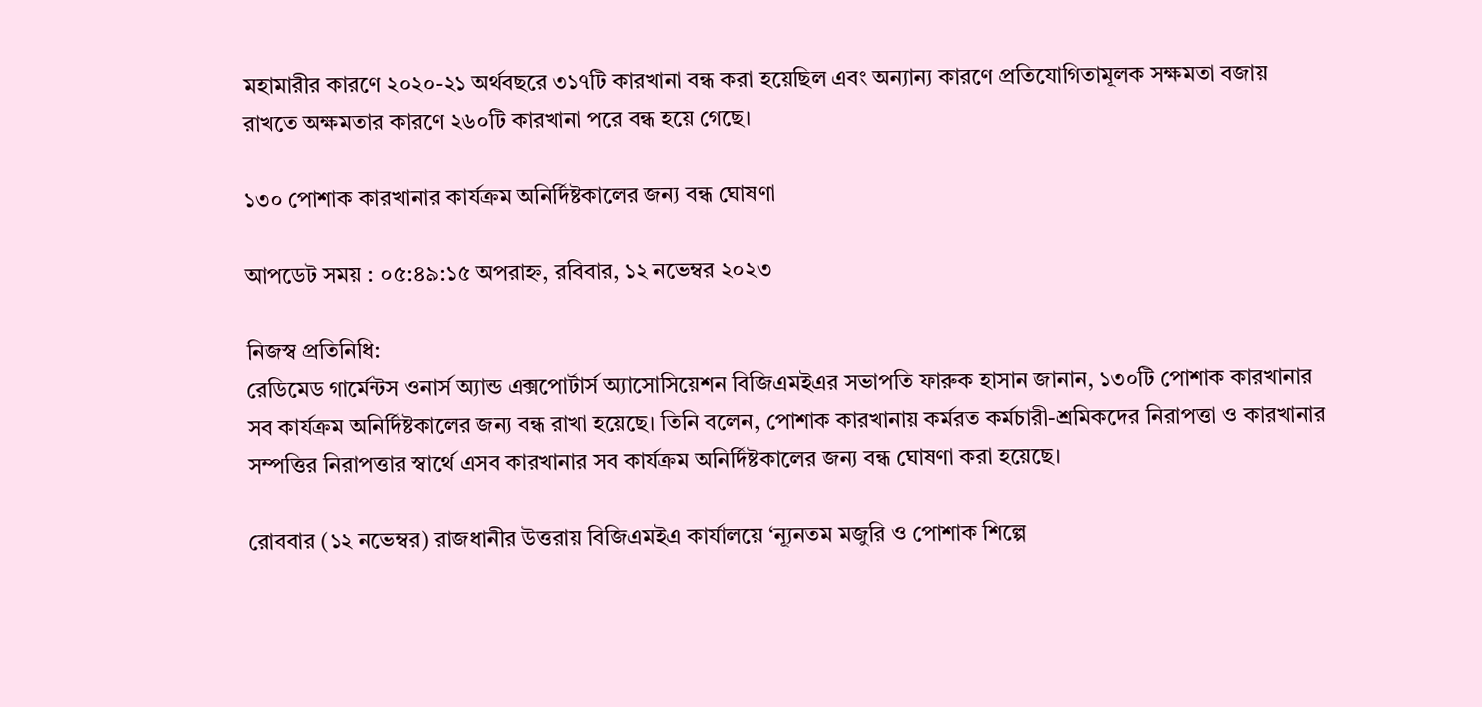মহামারীর কারণে ২০২০-২১ অর্থবছরে ৩১৭টি কারখানা বন্ধ করা হয়েছিল এবং অন্যান্য কারণে প্রতিযোগিতামূলক সক্ষমতা বজায় রাখতে অক্ষমতার কারণে ২৬০টি কারখানা পরে বন্ধ হয়ে গেছে।

১৩০ পোশাক কারখানার কার্যক্রম অনির্দিষ্টকালের জন্য বন্ধ ঘোষণা

আপডেট সময় : ০৫:৪৯:১৫ অপরাহ্ন, রবিবার, ১২ নভেম্বর ২০২৩

নিজস্ব প্রতিনিধি:
রেডিমেড গার্মেন্টস ওনার্স অ্যান্ড এক্সপোর্টার্স অ্যাসোসিয়েশন বিজিএমইএর সভাপতি ফারুক হাসান জানান, ১৩০টি পোশাক কারখানার সব কার্যক্রম অনির্দিষ্টকালের জন্য বন্ধ রাখা হয়েছে। তিনি বলেন, পোশাক কারখানায় কর্মরত কর্মচারী-শ্রমিকদের নিরাপত্তা ও কারখানার সম্পত্তির নিরাপত্তার স্বার্থে এসব কারখানার সব কার্যক্রম অনির্দিষ্টকালের জন্য বন্ধ ঘোষণা করা হয়েছে।

রোববার (১২ নভেম্বর) রাজধানীর উত্তরায় বিজিএমইএ কার্যালয়ে ‘ন্যূনতম মজুরি ও পোশাক শিল্পে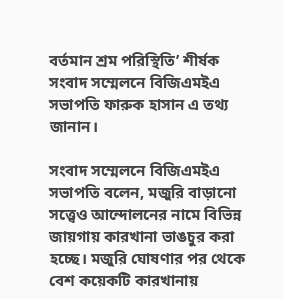বর্তমান শ্রম পরিস্থিতি’ শীর্ষক সংবাদ সম্মেলনে বিজিএমইএ সভাপতি ফারুক হাসান এ তথ্য জানান।

সংবাদ সম্মেলনে বিজিএমইএ সভাপতি বলেন, মজুরি বাড়ানো সত্ত্বেও আন্দোলনের নামে বিভিন্ন জায়গায় কারখানা ভাঙচুর করা হচ্ছে। মজুরি ঘোষণার পর থেকে বেশ কয়েকটি কারখানায়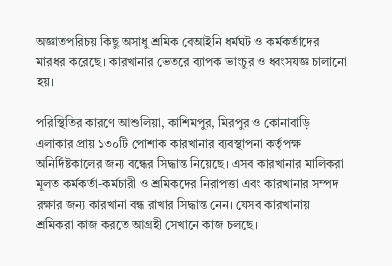অজ্ঞাতপরিচয় কিছু অসাধু শ্রমিক বেআইনি ধর্মঘট ও কর্মকর্তাদের মারধর করেছে। কারখানার ভেতরে ব্যাপক ভাংচুর ও ধ্বংসযজ্ঞ চালানো হয়।

পরিস্থিতির কারণে আশুলিয়া, কাশিমপুর, মিরপুর ও কোনাবাড়ি এলাকার প্রায় ১৩০টি পোশাক কারখানার ব্যবস্থাপনা কর্তৃপক্ষ অনির্দিষ্টকালের জন্য বন্ধের সিদ্ধান্ত নিয়েছে। এসব কারখানার মালিকরা মূলত কর্মকর্তা-কর্মচারী ও শ্রমিকদের নিরাপত্তা এবং কারখানার সম্পদ রক্ষার জন্য কারখানা বন্ধ রাখার সিদ্ধান্ত নেন। যেসব কারখানায় শ্রমিকরা কাজ করতে আগ্রহী সেখানে কাজ চলছে।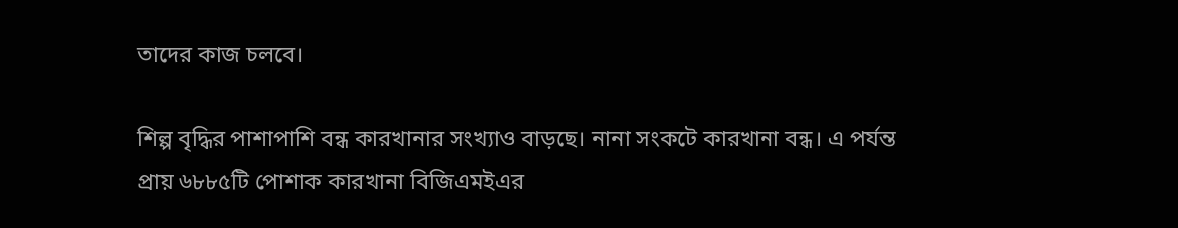তাদের কাজ চলবে।

শিল্প বৃদ্ধির পাশাপাশি বন্ধ কারখানার সংখ্যাও বাড়ছে। নানা সংকটে কারখানা বন্ধ। এ পর্যন্ত প্রায় ৬৮৮৫টি পোশাক কারখানা বিজিএমইএর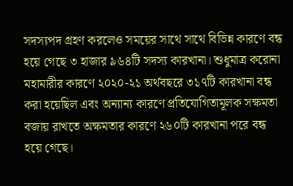সদস্যপদ গ্রহণ করলেও সময়ের সাথে সাথে বিভিন্ন কারণে বন্ধ হয়ে গেছে ৩ হাজার ৯৬৪টি সদস্য কারখানা। শুধুমাত্র করোনা মহামারীর কারণে ২০২০-২১ অর্থবছরে ৩১৭টি কারখানা বন্ধ করা হয়েছিল এবং অন্যান্য কারণে প্রতিযোগিতামূলক সক্ষমতা বজায় রাখতে অক্ষমতার কারণে ২৬০টি কারখানা পরে বন্ধ হয়ে গেছে।